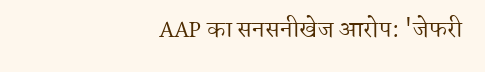AAP का सनसनीखेज आरोप: 'जेफरी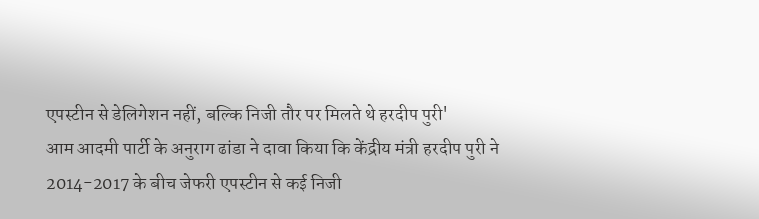एपस्टीन से डेलिगेशन नहीं, बल्कि निजी तौर पर मिलते थे हरदीप पुरी'
आम आदमी पार्टी के अनुराग ढांडा ने दावा किया कि केंद्रीय मंत्री हरदीप पुरी ने 2014-2017 के बीच जेफरी एपस्टीन से कई निजी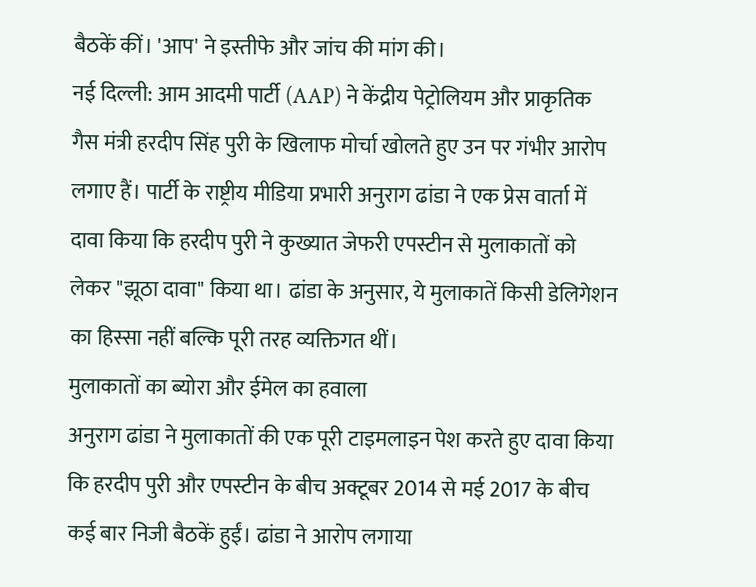बैठकें कीं। 'आप' ने इस्तीफे और जांच की मांग की।
नई दिल्ली: आम आदमी पार्टी (AAP) ने केंद्रीय पेट्रोलियम और प्राकृतिक गैस मंत्री हरदीप सिंह पुरी के खिलाफ मोर्चा खोलते हुए उन पर गंभीर आरोप लगाए हैं। पार्टी के राष्ट्रीय मीडिया प्रभारी अनुराग ढांडा ने एक प्रेस वार्ता में दावा किया कि हरदीप पुरी ने कुख्यात जेफरी एपस्टीन से मुलाकातों को लेकर "झूठा दावा" किया था। ढांडा के अनुसार, ये मुलाकातें किसी डेलिगेशन का हिस्सा नहीं बल्कि पूरी तरह व्यक्तिगत थीं।
मुलाकातों का ब्योरा और ईमेल का हवाला
अनुराग ढांडा ने मुलाकातों की एक पूरी टाइमलाइन पेश करते हुए दावा किया कि हरदीप पुरी और एपस्टीन के बीच अक्टूबर 2014 से मई 2017 के बीच कई बार निजी बैठकें हुईं। ढांडा ने आरोप लगाया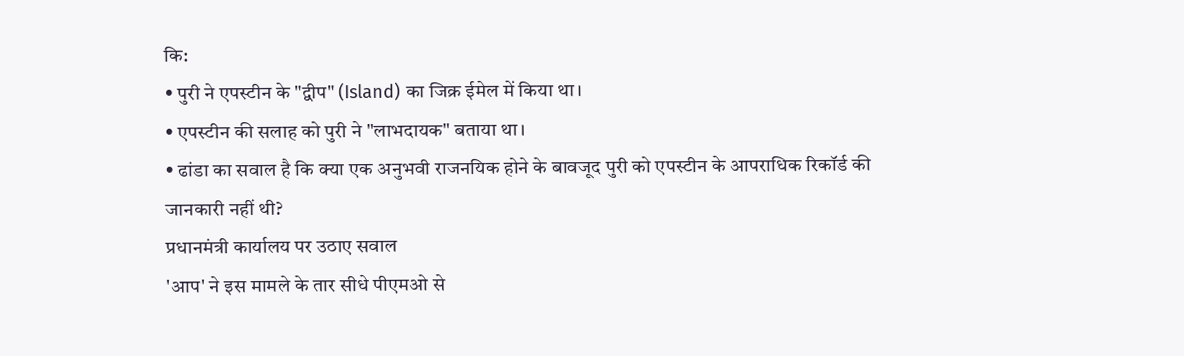कि:
• पुरी ने एपस्टीन के "द्वीप" (Island) का जिक्र ईमेल में किया था।
• एपस्टीन की सलाह को पुरी ने "लाभदायक" बताया था।
• ढांडा का सवाल है कि क्या एक अनुभवी राजनयिक होने के बावजूद पुरी को एपस्टीन के आपराधिक रिकॉर्ड की जानकारी नहीं थी?
प्रधानमंत्री कार्यालय पर उठाए सवाल
'आप' ने इस मामले के तार सीधे पीएमओ से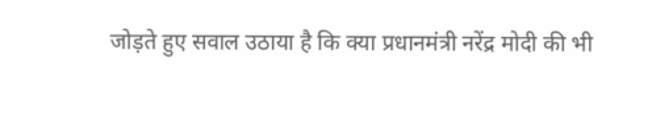जोड़ते हुए सवाल उठाया है कि क्या प्रधानमंत्री नरेंद्र मोदी की भी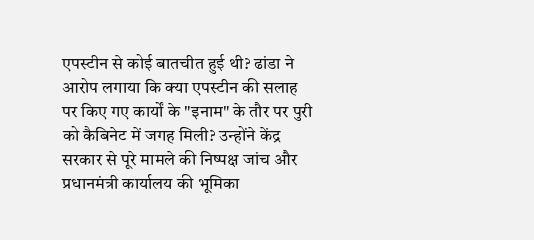एपस्टीन से कोई बातचीत हुई थी? ढांडा ने आरोप लगाया कि क्या एपस्टीन की सलाह पर किए गए कार्यों के "इनाम" के तौर पर पुरी को कैबिनेट में जगह मिली? उन्होंने केंद्र सरकार से पूरे मामले की निष्पक्ष जांच और प्रधानमंत्री कार्यालय की भूमिका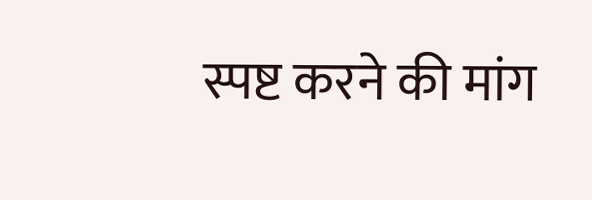स्पष्ट करने की मांग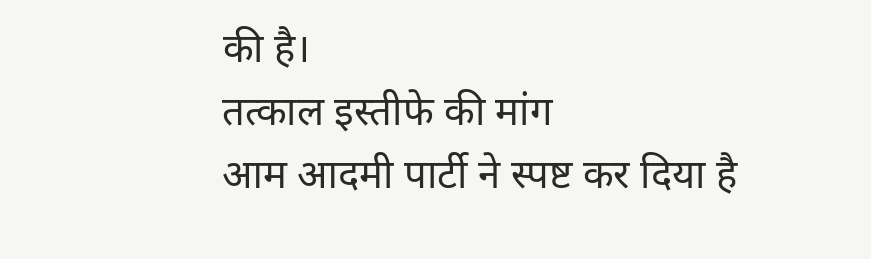की है।
तत्काल इस्तीफे की मांग
आम आदमी पार्टी ने स्पष्ट कर दिया है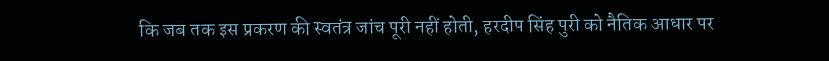कि जब तक इस प्रकरण की स्वतंत्र जांच पूरी नहीं होती, हरदीप सिंह पुरी को नैतिक आधार पर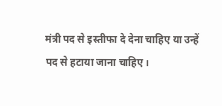मंत्री पद से इस्तीफा दे देना चाहिए या उन्हें पद से हटाया जाना चाहिए।